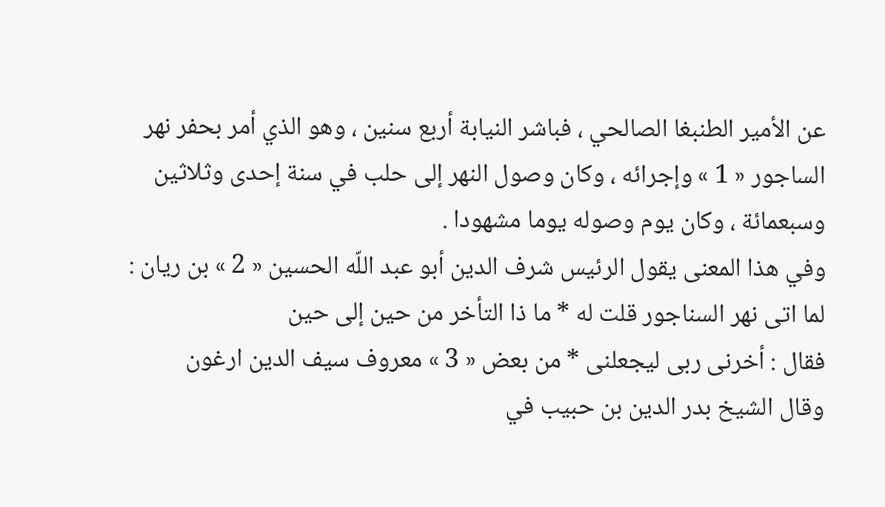عن الأمير الطنبغا الصالحي ، فباشر النيابة أربع سنين ، وهو الذي أمر بحفر نهر الساجور « 1 » وإجرائه ، وكان وصول النهر إلى حلب في سنة إحدى وثلاثين وسبعمائة ، وكان يوم وصوله يوما مشهودا .
وفي هذا المعنى يقول الرئيس شرف الدين أبو عبد اللّه الحسين « 2 » بن ريان :
لما اتى نهر السناجور قلت له * ما ذا التأخر من حين إلى حين
فقال : أخرنى ربى ليجعلنى * من بعض « 3 » معروف سيف الدين ارغون
وقال الشيخ بدر الدين بن حبيب في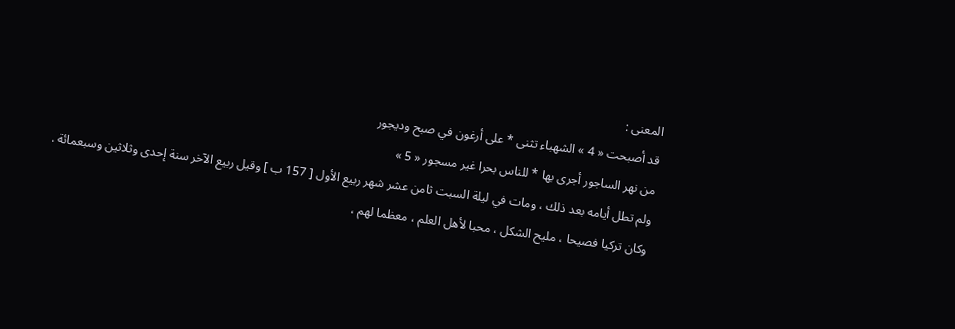المعنى :
قد أصبحت « 4 » الشهباء تثنى * على أرغون في صبح وديجور
من نهر الساجور أجرى بها * للناس بحرا غير مسجور « 5 »
ولم تطل أيامه بعد ذلك ، ومات في ليلة السبت ثامن عشر شهر ربيع الأول [ 157 ب ] وقيل ربيع الآخر سنة إحدى وثلاثين وسبعمائة .
وكان تركيا فصيحا ، مليح الشكل ، محبا لأهل العلم ، معظما لهم ،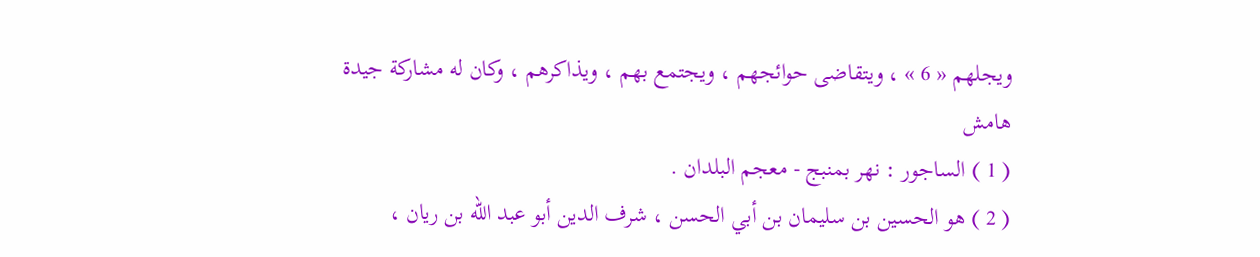ويجلهم « 6 » ، ويتقاضى حوائجهم ، ويجتمع بهم ، ويذاكرهم ، وكان له مشاركة جيدة
هامش
( 1 ) الساجور : نهر بمنبج - معجم البلدان .
( 2 ) هو الحسين بن سليمان بن أبي الحسن ، شرف الدين أبو عبد اللّه بن ريان ،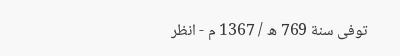توفى سنة 769 ه / 1367 م - انظر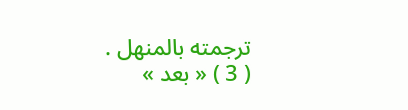ترجمته بالمنهل .
( 3 ) « بعد »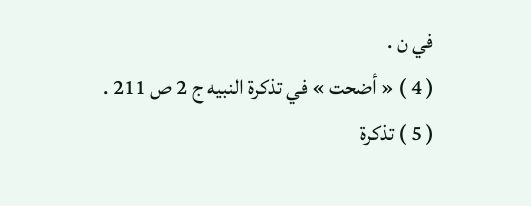في ن .
( 4 ) « أضحت » في تذكرة النبيه ج 2 ص 211 .
( 5 ) تذكرة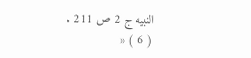النبيه ج 2 ص 211 .
( 6 ) «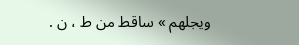ويجلهم » ساقط من ط ، ن .